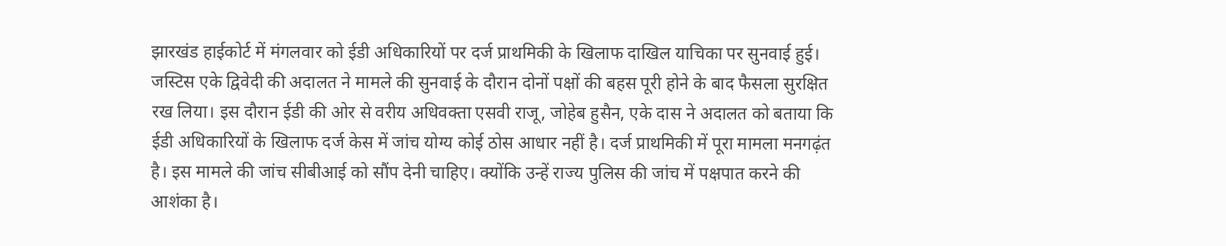झारखंड हाईकोर्ट में मंगलवार को ईडी अधिकारियों पर दर्ज प्राथमिकी के खिलाफ दाखिल याचिका पर सुनवाई हुई। जस्टिस एके द्विवेदी की अदालत ने मामले की सुनवाई के दौरान दोनों पक्षों की बहस पूरी होने के बाद फैसला सुरक्षित रख लिया। इस दौरान ईडी की ओर से वरीय अधिवक्ता एसवी राजू, जोहेब हुसैन, एके दास ने अदालत को बताया कि ईडी अधिकारियों के खिलाफ दर्ज केस में जांच योग्य कोई ठोस आधार नहीं है। दर्ज प्राथमिकी में पूरा मामला मनगढ़ंत है। इस मामले की जांच सीबीआई को सौंप देनी चाहिए। क्योंकि उन्हें राज्य पुलिस की जांच में पक्षपात करने की आशंका है।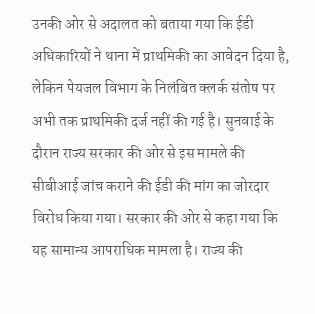उनकी ओर से अदालत को बताया गया कि ईडी अधिकारियों ने थाना में प्राथमिकी का आवेदन दिया है, लेकिन पेयजल विभाग के निलंबित क्लर्क संतोष पर अभी तक प्राथमिकी दर्ज नहीं की गई है। सुनवाई के दौरान राज्य सरकार की ओर से इस मामले की सीबीआई जांच कराने की ईडी की मांग का जोरदार विरोध किया गया। सरकार की ओर से कहा गया कि यह सामान्य आपराधिक मामला है। राज्य की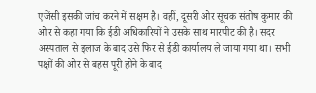एजेंसी इसकी जांच करने में सक्षम है। वहीं, दूसरी ओर सूचक संतोष कुमार की ओर से कहा गया कि ईडी अधिकारियों ने उसके साथ मारपीट की है। सदर अस्पताल से इलाज के बाद उसे फिर से ईडी कार्यालय ले जाया गया था। सभी पक्षों की ओर से बहस पूरी होने के बाद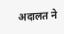अदालत ने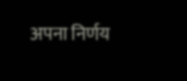अपना निर्णय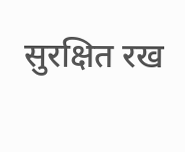सुरक्षित रख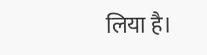लिया है।